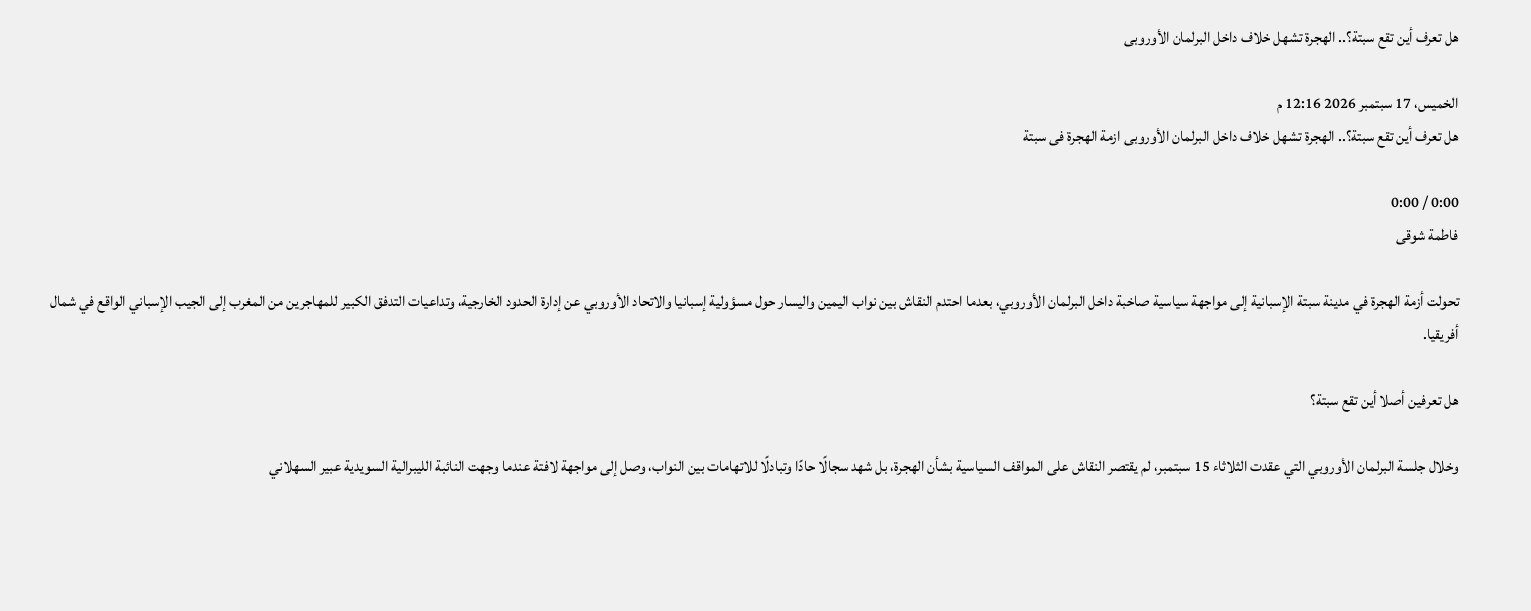هل تعرف أين تقع سبتة؟.. الهجرة تشهل خلاف داخل البرلمان الأوروبى

الخميس، 17 سبتمبر 2026 12:16 م
هل تعرف أين تقع سبتة؟.. الهجرة تشهل خلاف داخل البرلمان الأوروبى ازمة الهجرة فى سبتة

0:00 / 0:00
فاطمة شوقى

تحولت أزمة الهجرة في مدينة سبتة الإسبانية إلى مواجهة سياسية صاخبة داخل البرلمان الأوروبي، بعدما احتدم النقاش بين نواب اليمين واليسار حول مسؤولية إسبانيا والاتحاد الأوروبي عن إدارة الحدود الخارجية، وتداعيات التدفق الكبير للمهاجرين من المغرب إلى الجيب الإسباني الواقع في شمال أفريقيا.

هل تعرفين أصلا أين تقع سبتة؟

وخلال جلسة البرلمان الأوروبي التي عقدت الثلاثاء 15 سبتمبر، لم يقتصر النقاش على المواقف السياسية بشأن الهجرة، بل شهد سجالًا حادًا وتبادلًا للاتهامات بين النواب، وصل إلى مواجهة لافتة عندما وجهت النائبة الليبرالية السويدية عبير السهلاني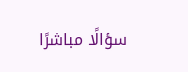سؤالًا مباشرًا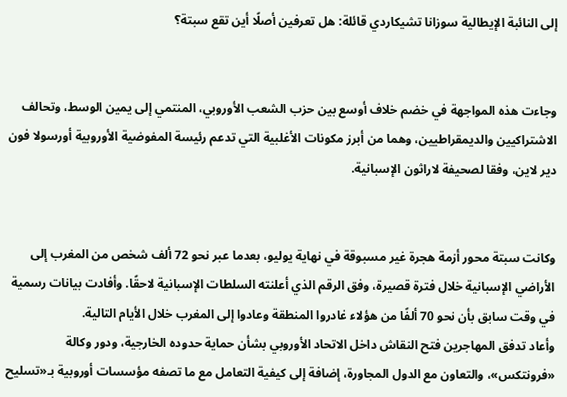إلى النائبة الإيطالية سوزانا تشيكاردي قائلة: هل تعرفين أصلًا أين تقع سبتة؟


وجاءت هذه المواجهة في خضم خلاف أوسع بين حزب الشعب الأوروبي، المنتمي إلى يمين الوسط، وتحالف الاشتراكيين والديمقراطيين، وهما من أبرز مكونات الأغلبية التي تدعم رئيسة المفوضية الأوروبية أورسولا فون دير لاين، وفقا لصحيفة لاراثون الإسبانية.


وكانت سبتة محور أزمة هجرة غير مسبوقة في نهاية يوليو، بعدما عبر نحو 72 ألف شخص من المغرب إلى الأراضي الإسبانية خلال فترة قصيرة، وفق الرقم الذي أعلنته السلطات الإسبانية لاحقًا. وأفادت بيانات رسمية في وقت سابق بأن نحو 70 ألفًا من هؤلاء غادروا المنطقة وعادوا إلى المغرب خلال الأيام التالية.
وأعاد تدفق المهاجرين فتح النقاش داخل الاتحاد الأوروبي بشأن حماية حدوده الخارجية، ودور وكالة «فرونتكس»، والتعاون مع الدول المجاورة، إضافة إلى كيفية التعامل مع ما تصفه مؤسسات أوروبية بـ«تسليح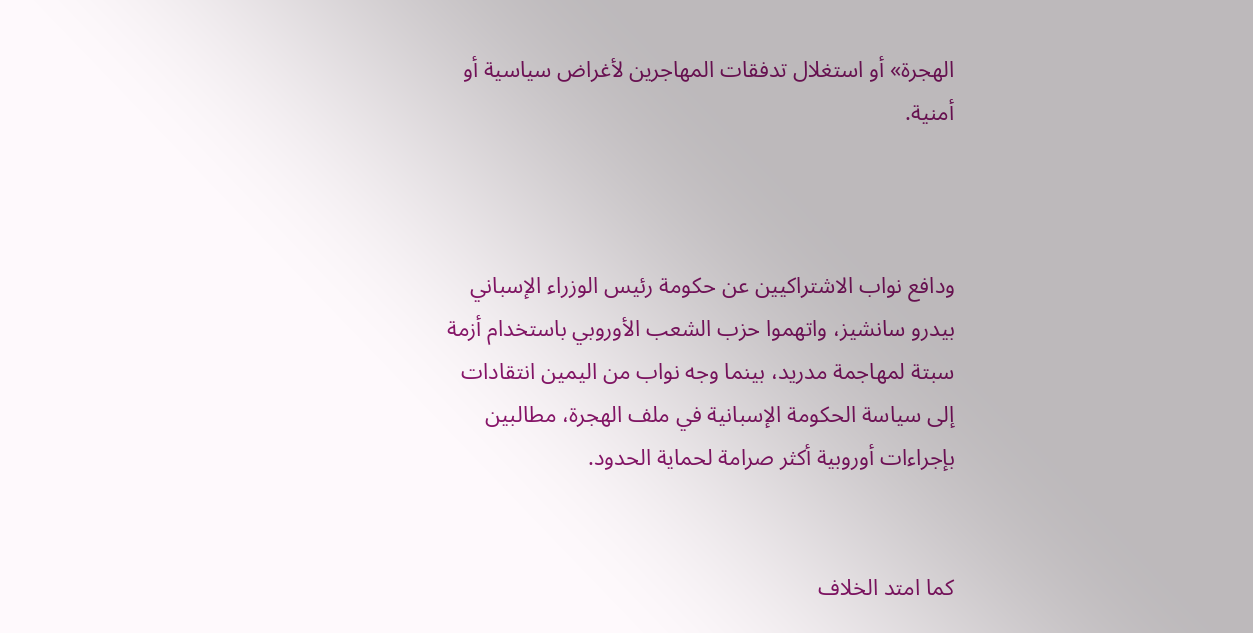الهجرة» أو استغلال تدفقات المهاجرين لأغراض سياسية أو أمنية.



ودافع نواب الاشتراكيين عن حكومة رئيس الوزراء الإسباني بيدرو سانشيز، واتهموا حزب الشعب الأوروبي باستخدام أزمة سبتة لمهاجمة مدريد، بينما وجه نواب من اليمين انتقادات إلى سياسة الحكومة الإسبانية في ملف الهجرة، مطالبين بإجراءات أوروبية أكثر صرامة لحماية الحدود.


كما امتد الخلاف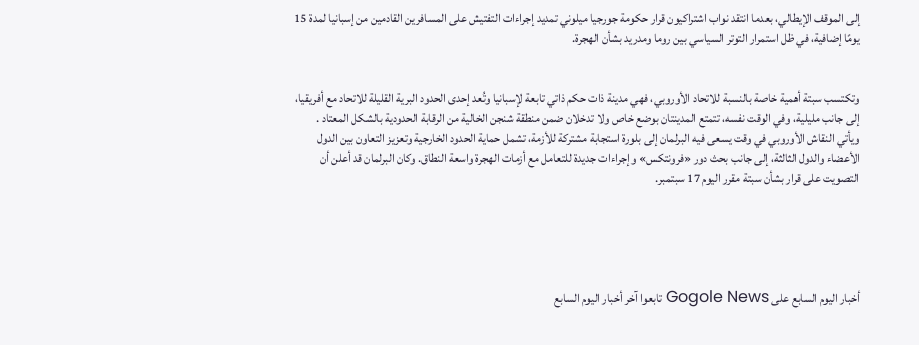إلى الموقف الإيطالي، بعدما انتقد نواب اشتراكيون قرار حكومة جورجيا ميلوني تمديد إجراءات التفتيش على المسافرين القادمين من إسبانيا لمدة 15 يومًا إضافية، في ظل استمرار التوتر السياسي بين روما ومدريد بشأن الهجرة.


وتكتسب سبتة أهمية خاصة بالنسبة للاتحاد الأوروبي، فهي مدينة ذات حكم ذاتي تابعة لإسبانيا وتُعد إحدى الحدود البرية القليلة للاتحاد مع أفريقيا، إلى جانب مليلية، وفي الوقت نفسه، تتمتع المدينتان بوضع خاص ولا تدخلان ضمن منطقة شنجن الخالية من الرقابة الحدودية بالشكل المعتاد .
ويأتي النقاش الأوروبي في وقت يسعى فيه البرلمان إلى بلورة استجابة مشتركة للأزمة، تشمل حماية الحدود الخارجية وتعزيز التعاون بين الدول الأعضاء والدول الثالثة، إلى جانب بحث دور «فرونتكس» وإجراءات جديدة للتعامل مع أزمات الهجرة واسعة النطاق. وكان البرلمان قد أعلن أن التصويت على قرار بشأن سبتة مقرر اليوم 17 سبتمبر.





أخبار اليوم السابع على Gogole News تابعوا آخر أخبار اليوم السابع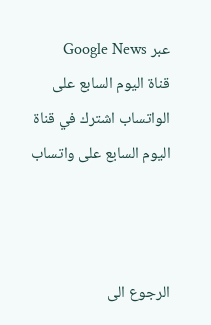عبر Google News
قناة اليوم السابع على الواتساب اشترك في قناة اليوم السابع على واتساب



الرجوع الى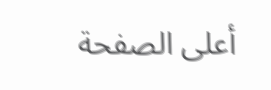أعلى الصفحة